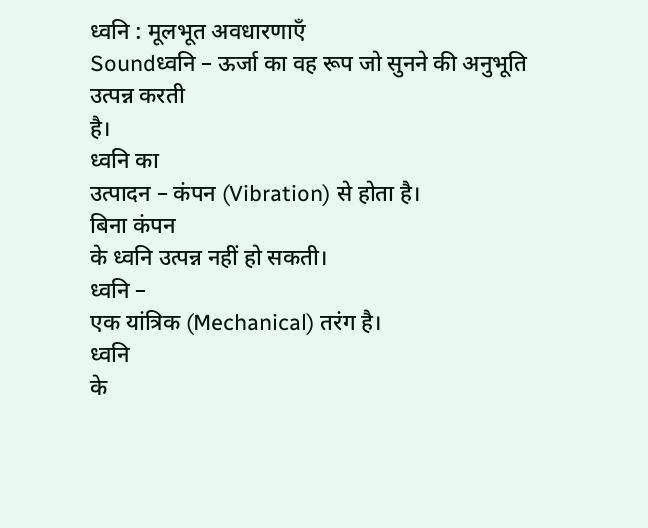ध्वनि : मूलभूत अवधारणाएँ
Soundध्वनि – ऊर्जा का वह रूप जो सुनने की अनुभूति उत्पन्न करती
है।
ध्वनि का
उत्पादन – कंपन (Vibration) से होता है।
बिना कंपन
के ध्वनि उत्पन्न नहीं हो सकती।
ध्वनि –
एक यांत्रिक (Mechanical) तरंग है।
ध्वनि
के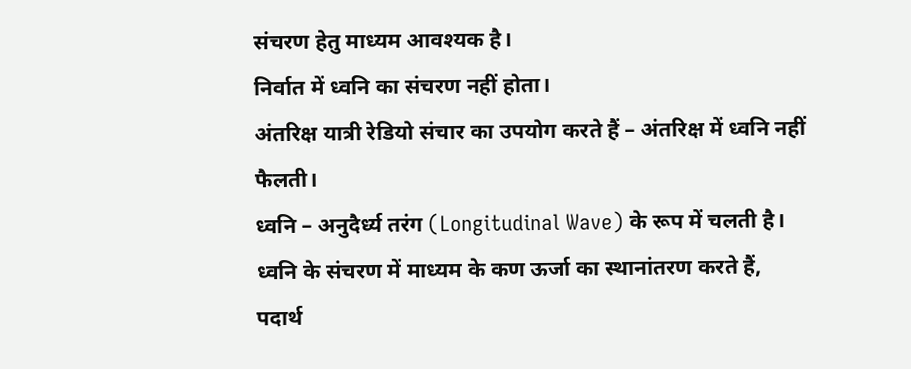संचरण हेतु माध्यम आवश्यक है।
निर्वात में ध्वनि का संचरण नहीं होता।
अंतरिक्ष यात्री रेडियो संचार का उपयोग करते हैं – अंतरिक्ष में ध्वनि नहीं
फैलती।
ध्वनि – अनुदैर्ध्य तरंग (Longitudinal Wave) के रूप में चलती है।
ध्वनि के संचरण में माध्यम के कण ऊर्जा का स्थानांतरण करते हैं,
पदार्थ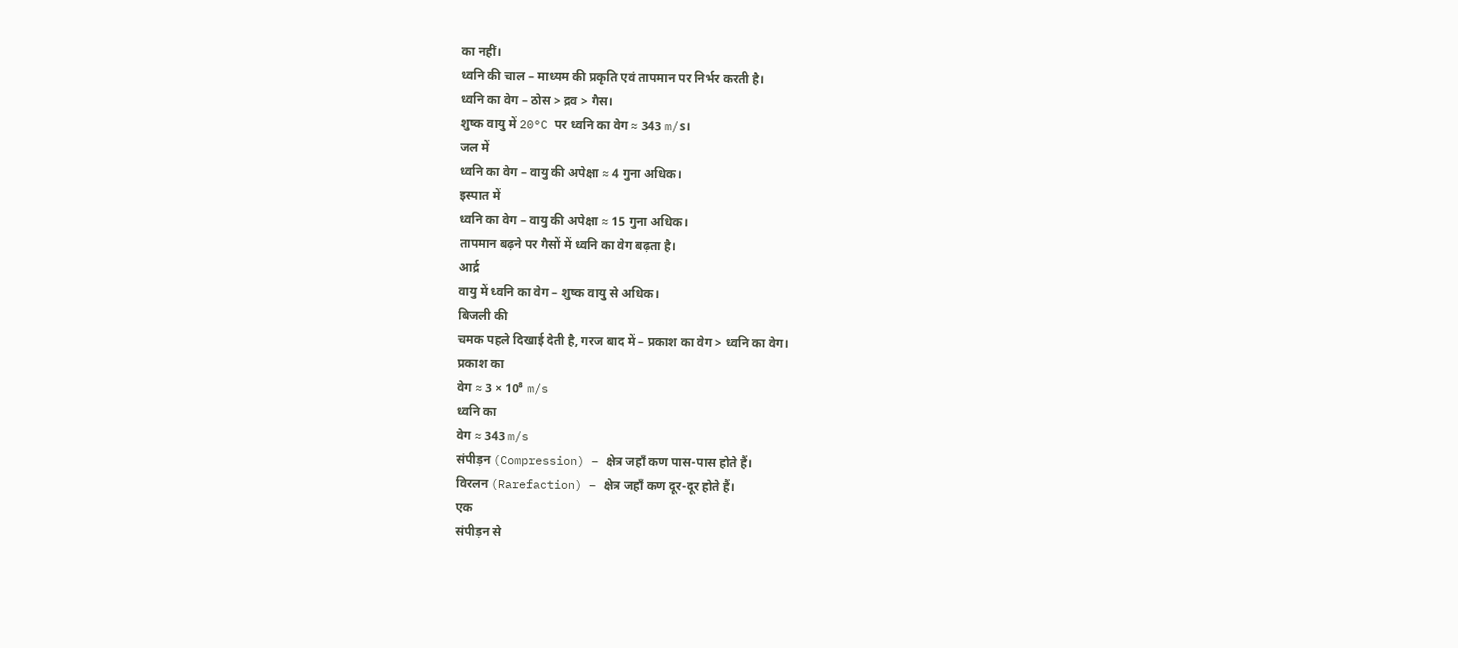का नहीं।
ध्वनि की चाल – माध्यम की प्रकृति एवं तापमान पर निर्भर करती है।
ध्वनि का वेग – ठोस > द्रव > गैस।
शुष्क वायु में 20°C पर ध्वनि का वेग ≈ 343 m/s।
जल में
ध्वनि का वेग – वायु की अपेक्षा ≈ 4 गुना अधिक।
इस्पात में
ध्वनि का वेग – वायु की अपेक्षा ≈ 15 गुना अधिक।
तापमान बढ़ने पर गैसों में ध्वनि का वेग बढ़ता है।
आर्द्र
वायु में ध्वनि का वेग – शुष्क वायु से अधिक।
बिजली की
चमक पहले दिखाई देती है, गरज बाद में – प्रकाश का वेग > ध्वनि का वेग।
प्रकाश का
वेग ≈ 3 × 10⁸ m/s
ध्वनि का
वेग ≈ 343 m/s
संपीड़न (Compression) – क्षेत्र जहाँ कण पास-पास होते हैं।
विरलन (Rarefaction) – क्षेत्र जहाँ कण दूर-दूर होते हैं।
एक
संपीड़न से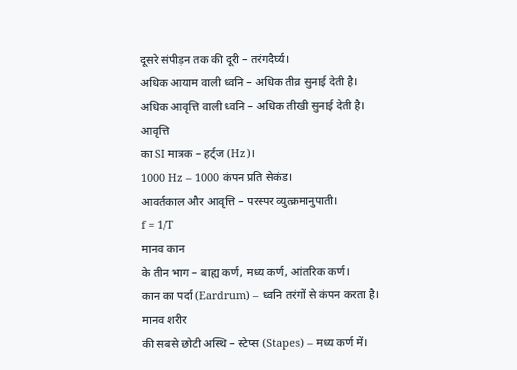दूसरे संपीड़न तक की दूरी – तरंगदैर्घ्य।
अधिक आयाम वाली ध्वनि – अधिक तीव्र सुनाई देती है।
अधिक आवृत्ति वाली ध्वनि – अधिक तीखी सुनाई देती है।
आवृत्ति
का SI मात्रक – हर्ट्ज (Hz)।
1000 Hz – 1000 कंपन प्रति सेकंड।
आवर्तकाल और आवृत्ति – परस्पर व्युत्क्रमानुपाती।
f = 1/T
मानव कान
के तीन भाग – बाह्य कर्ण, मध्य कर्ण, आंतरिक कर्ण।
कान का पर्दा (Eardrum) – ध्वनि तरंगों से कंपन करता है।
मानव शरीर
की सबसे छोटी अस्थि – स्टेप्स (Stapes) – मध्य कर्ण में।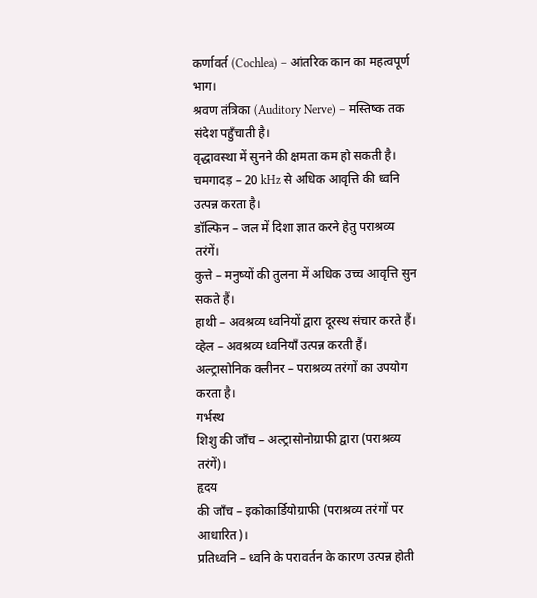कर्णावर्त (Cochlea) – आंतरिक कान का महत्वपूर्ण भाग।
श्रवण तंत्रिका (Auditory Nerve) – मस्तिष्क तक संदेश पहुँचाती है।
वृद्धावस्था में सुनने की क्षमता कम हो सकती है।
चमगादड़ – 20 kHz से अधिक आवृत्ति की ध्वनि उत्पन्न करता है।
डॉल्फिन – जल में दिशा ज्ञात करने हेतु पराश्रव्य तरंगें।
कुत्ते – मनुष्यों की तुलना में अधिक उच्च आवृत्ति सुन सकते हैं।
हाथी – अवश्रव्य ध्वनियों द्वारा दूरस्थ संचार करते हैं।
व्हेल – अवश्रव्य ध्वनियाँ उत्पन्न करती हैं।
अल्ट्रासोनिक क्लीनर – पराश्रव्य तरंगों का उपयोग करता है।
गर्भस्थ
शिशु की जाँच – अल्ट्रासोनोग्राफी द्वारा (पराश्रव्य तरंगें)।
हृदय
की जाँच – इकोकार्डियोग्राफी (पराश्रव्य तरंगों पर आधारित)।
प्रतिध्वनि – ध्वनि के परावर्तन के कारण उत्पन्न होती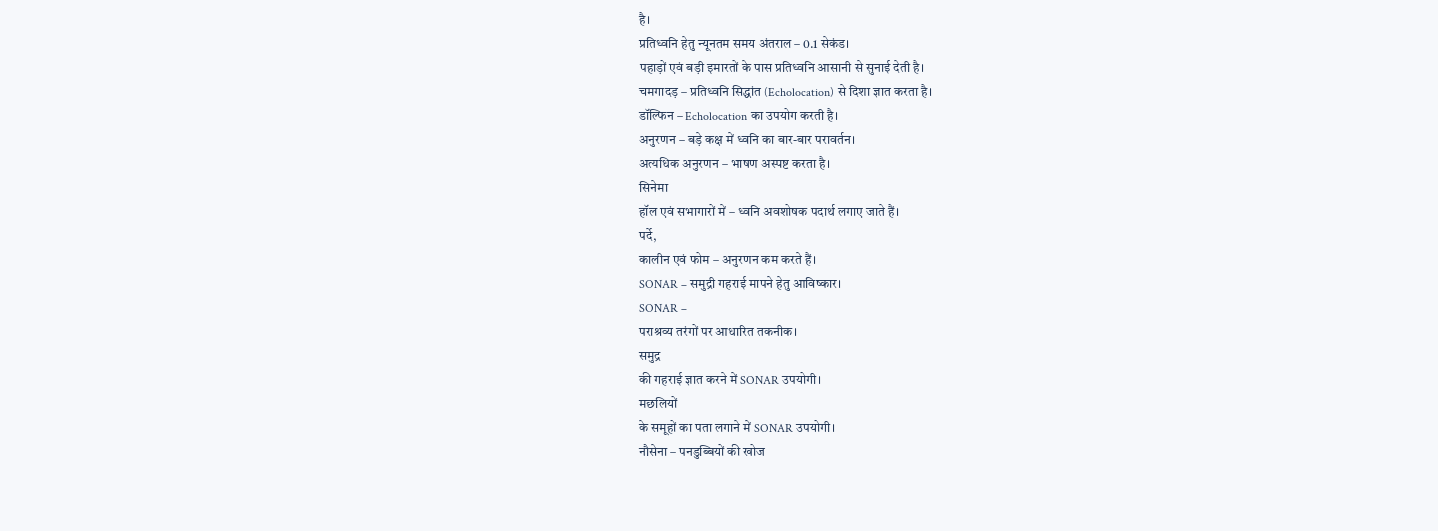है।
प्रतिध्वनि हेतु न्यूनतम समय अंतराल – 0.1 सेकंड।
पहाड़ों एवं बड़ी इमारतों के पास प्रतिध्वनि आसानी से सुनाई देती है।
चमगादड़ – प्रतिध्वनि सिद्धांत (Echolocation) से दिशा ज्ञात करता है।
डॉल्फिन – Echolocation का उपयोग करती है।
अनुरणन – बड़े कक्ष में ध्वनि का बार-बार परावर्तन।
अत्यधिक अनुरणन – भाषण अस्पष्ट करता है।
सिनेमा
हॉल एवं सभागारों में – ध्वनि अवशोषक पदार्थ लगाए जाते हैं।
पर्दे,
कालीन एवं फोम – अनुरणन कम करते हैं।
SONAR – समुद्री गहराई मापने हेतु आविष्कार।
SONAR –
पराश्रव्य तरंगों पर आधारित तकनीक।
समुद्र
की गहराई ज्ञात करने में SONAR उपयोगी।
मछलियों
के समूहों का पता लगाने में SONAR उपयोगी।
नौसेना – पनडुब्बियों की खोज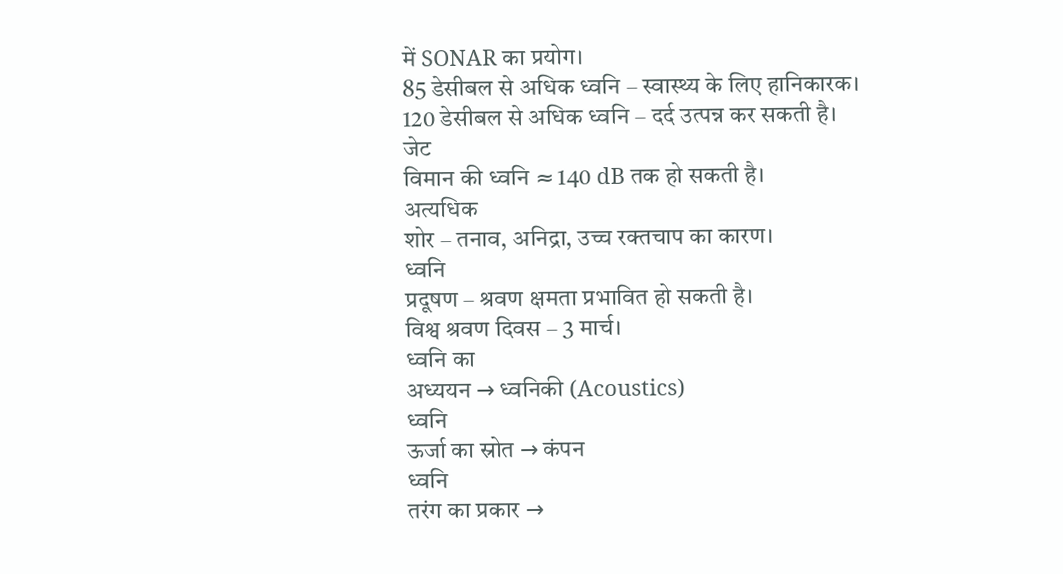में SONAR का प्रयोग।
85 डेसीबल से अधिक ध्वनि – स्वास्थ्य के लिए हानिकारक।
120 डेसीबल से अधिक ध्वनि – दर्द उत्पन्न कर सकती है।
जेट
विमान की ध्वनि ≈ 140 dB तक हो सकती है।
अत्यधिक
शोर – तनाव, अनिद्रा, उच्च रक्तचाप का कारण।
ध्वनि
प्रदूषण – श्रवण क्षमता प्रभावित हो सकती है।
विश्व श्रवण दिवस – 3 मार्च।
ध्वनि का
अध्ययन → ध्वनिकी (Acoustics)
ध्वनि
ऊर्जा का स्रोत → कंपन
ध्वनि
तरंग का प्रकार →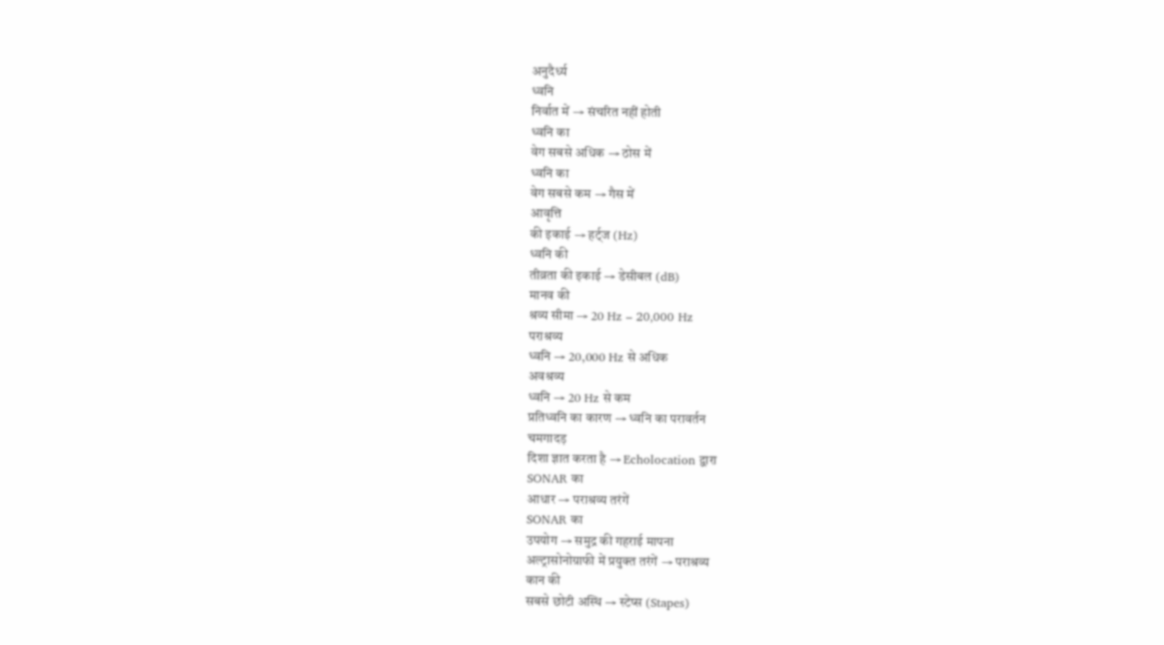अनुदैर्ध्य
ध्वनि
निर्वात में → संचरित नहीं होती
ध्वनि का
वेग सबसे अधिक → ठोस में
ध्वनि का
वेग सबसे कम → गैस में
आवृत्ति
की इकाई → हर्ट्ज (Hz)
ध्वनि की
तीव्रता की इकाई → डेसीबल (dB)
मानव की
श्रव्य सीमा → 20 Hz – 20,000 Hz
पराश्रव्य
ध्वनि → 20,000 Hz से अधिक
अवश्रव्य
ध्वनि → 20 Hz से कम
प्रतिध्वनि का कारण → ध्वनि का परावर्तन
चमगादड़
दिशा ज्ञात करता है → Echolocation द्वारा
SONAR का
आधार → पराश्रव्य तरंगें
SONAR का
उपयोग → समुद्र की गहराई मापना
अल्ट्रासोनोग्राफी में प्रयुक्त तरंगें → पराश्रव्य
कान की
सबसे छोटी अस्थि → स्टेप्स (Stapes)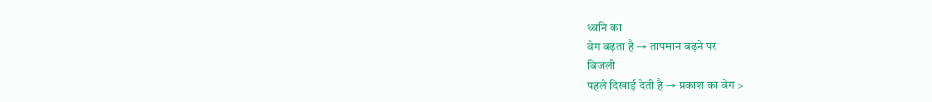ध्वनि का
वेग बढ़ता है → तापमान बढ़ने पर
बिजली
पहले दिखाई देती है → प्रकाश का वेग >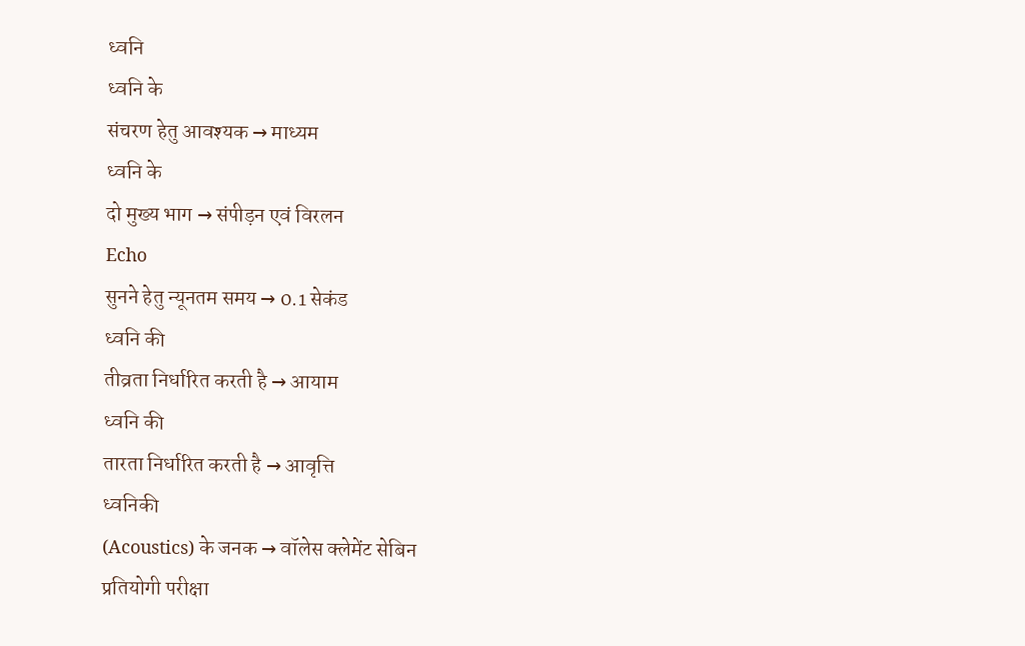ध्वनि
ध्वनि के
संचरण हेतु आवश्यक → माध्यम
ध्वनि के
दो मुख्य भाग → संपीड़न एवं विरलन
Echo
सुनने हेतु न्यूनतम समय → 0.1 सेकंड
ध्वनि की
तीव्रता निर्धारित करती है → आयाम
ध्वनि की
तारता निर्धारित करती है → आवृत्ति
ध्वनिकी
(Acoustics) के जनक → वॉलेस क्लेमेंट सेबिन
प्रतियोगी परीक्षा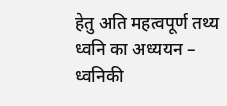हेतु अति महत्वपूर्ण तथ्य
ध्वनि का अध्ययन – ध्वनिकी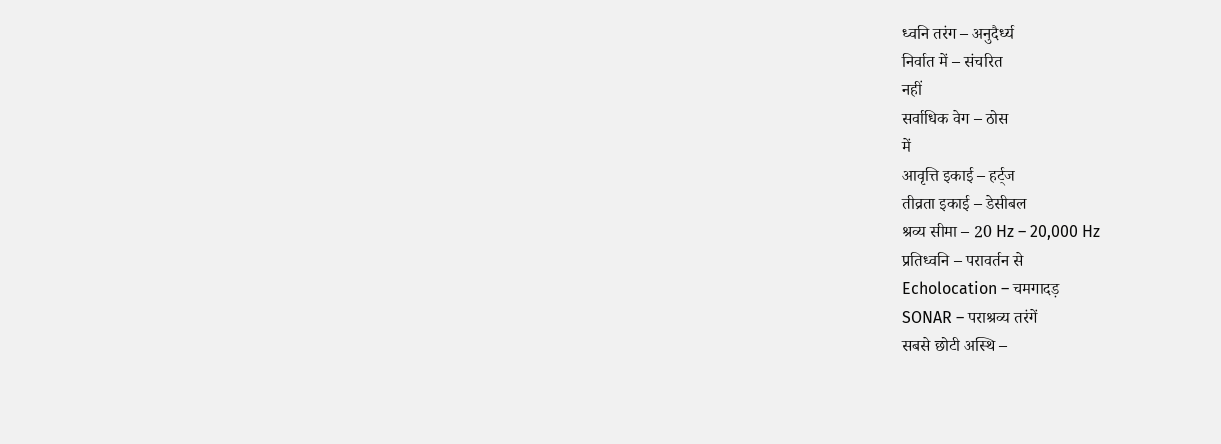ध्वनि तरंग – अनुदैर्ध्य
निर्वात में – संचरित
नहीं
सर्वाधिक वेग – ठोस
में
आवृत्ति इकाई – हर्ट्ज
तीव्रता इकाई – डेसीबल
श्रव्य सीमा – 20 Hz – 20,000 Hz
प्रतिध्वनि – परावर्तन से
Echolocation – चमगादड़
SONAR – पराश्रव्य तरंगें
सबसे छोटी अस्थि –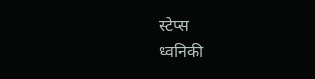स्टेप्स
ध्वनिकी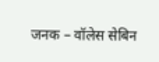जनक – वॉलेस सेबिन